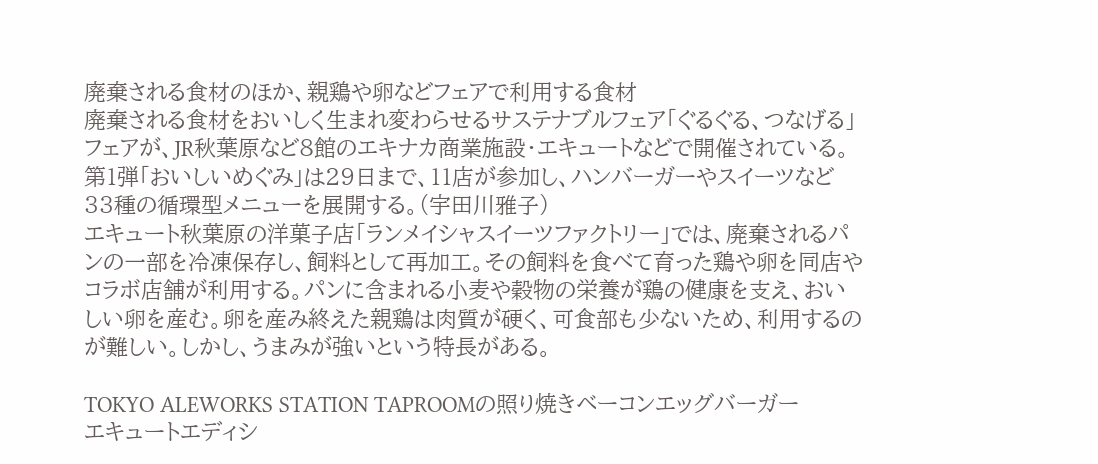廃棄される食材のほか、親鶏や卵などフェアで利用する食材
廃棄される食材をおいしく生まれ変わらせるサステナブルフェア「ぐるぐる、つなげる」フェアが、JR秋葉原など8館のエキナカ商業施設・エキュートなどで開催されている。第1弾「おいしいめぐみ」は29日まで、11店が参加し、ハンバーガーやスイーツなど33種の循環型メニューを展開する。(宇田川雅子)
エキュート秋葉原の洋菓子店「ランメイシャスイーツファクトリー」では、廃棄されるパンの一部を冷凍保存し、飼料として再加工。その飼料を食べて育った鶏や卵を同店やコラボ店舗が利用する。パンに含まれる小麦や穀物の栄養が鶏の健康を支え、おいしい卵を産む。卵を産み終えた親鶏は肉質が硬く、可食部も少ないため、利用するのが難しい。しかし、うまみが強いという特長がある。

TOKYO ALEWORKS STATION TAPROOMの照り焼きベーコンエッグバーガー
エキュートエディシ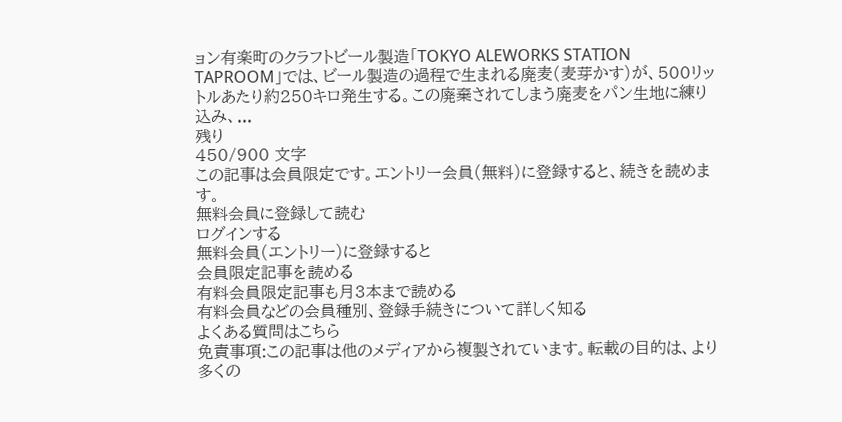ョン有楽町のクラフトビール製造「TOKYO ALEWORKS STATION TAPROOM」では、ビール製造の過程で生まれる廃麦(麦芽かす)が、500リットルあたり約250キロ発生する。この廃棄されてしまう廃麦をパン生地に練り込み、...
残り
450/900 文字
この記事は会員限定です。エントリー会員(無料)に登録すると、続きを読めます。
無料会員に登録して読む
ログインする
無料会員(エントリー)に登録すると
会員限定記事を読める
有料会員限定記事も月3本まで読める
有料会員などの会員種別、登録手続きについて詳しく知る
よくある質問はこちら
免責事項:この記事は他のメディアから複製されています。転載の目的は、より多くの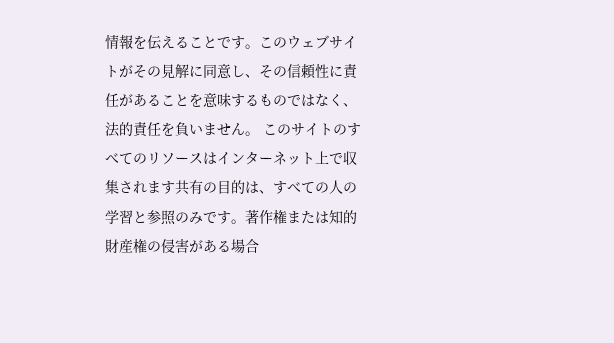情報を伝えることです。このウェブサイトがその見解に同意し、その信頼性に責任があることを意味するものではなく、法的責任を負いません。 このサイトのすべてのリソースはインターネット上で収集されます共有の目的は、すべての人の学習と参照のみです。著作権または知的財産権の侵害がある場合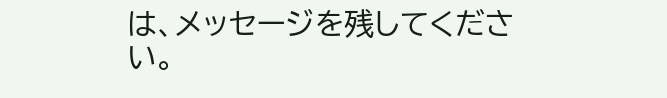は、メッセージを残してください。